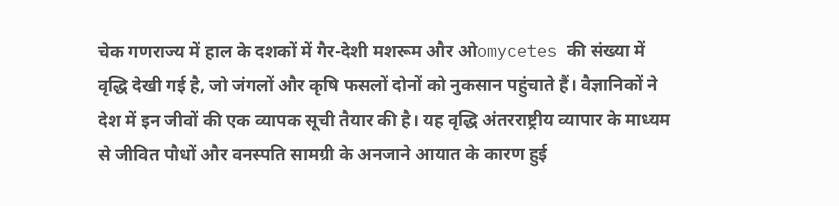चेक गणराज्य में हाल के दशकों में गैर-देशी मशरूम और ओomycetes की संख्या में वृद्धि देखी गई है, जो जंगलों और कृषि फसलों दोनों को नुकसान पहुंचाते हैं। वैज्ञानिकों ने देश में इन जीवों की एक व्यापक सूची तैयार की है। यह वृद्धि अंतरराष्ट्रीय व्यापार के माध्यम से जीवित पौधों और वनस्पति सामग्री के अनजाने आयात के कारण हुई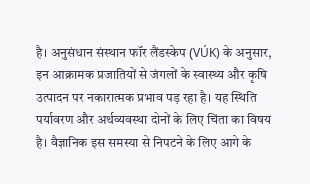है। अनुसंधान संस्थान फॉर लैंडस्केप (VÚK) के अनुसार, इन आक्रामक प्रजातियों से जंगलों के स्वास्थ्य और कृषि उत्पादन पर नकारात्मक प्रभाव पड़ रहा है। यह स्थिति पर्यावरण और अर्थव्यवस्था दोनों के लिए चिंता का विषय है। वैज्ञानिक इस समस्या से निपटने के लिए आगे के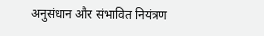अनुसंधान और संभावित नियंत्रण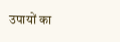उपायों का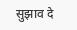सुझाव दे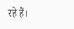रहे हैं।